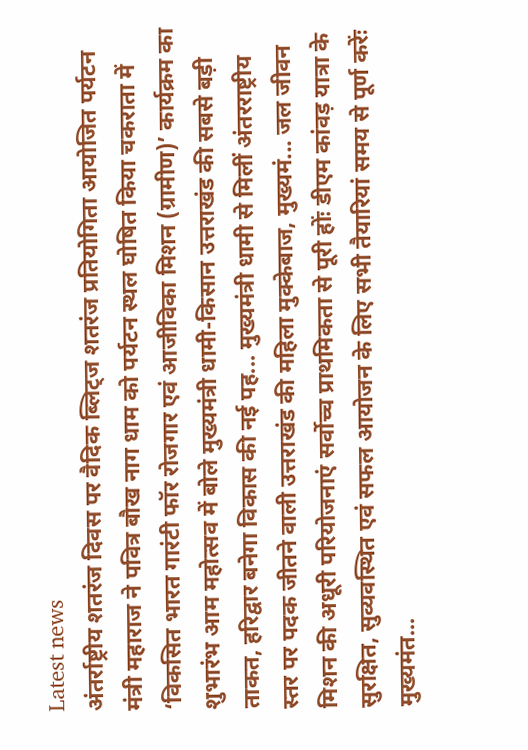Latest news
अंतर्राष्ट्रीय शतरंज दिवस पर वैदिक ब्लिट्ज शतरंज प्रतियोगिता आयोजित पर्यटन मंत्री महाराज ने पवित्र बौख नाग धाम को पर्यटन स्थल घोषित किया चकराता में ‘विकसित भारत गारंटी फॉर रोजगार एवं आजीविका मिशन (ग्रामीण)’ कार्यक्रम का शुभारंभ आम महोत्सव में बोले मुख्यमंत्री धामी-किसान उत्तराखंड की सबसे बड़ी ताकत, हरिद्वार बनेगा विकास की नई पह... मुख्यमंत्री धामी से मिलीं अंतरराष्ट्रीय स्तर पर पदक जीतने वाली उत्तराखंड की महिला मुक्केबाज, मुख्यमं... जल जीवन मिशन की अधूरी परियोजनाएं सर्वोच्च प्राथमिकता से पूरी होंः डीएम कांवड़ यात्रा के सुरक्षित, सुव्यवस्थित एवं सफल आयोजन के लिए सभी तैयारियां समय से पूर्ण करेंः मुख्यमंत...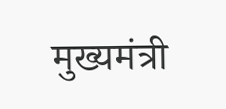मुख्यमंत्री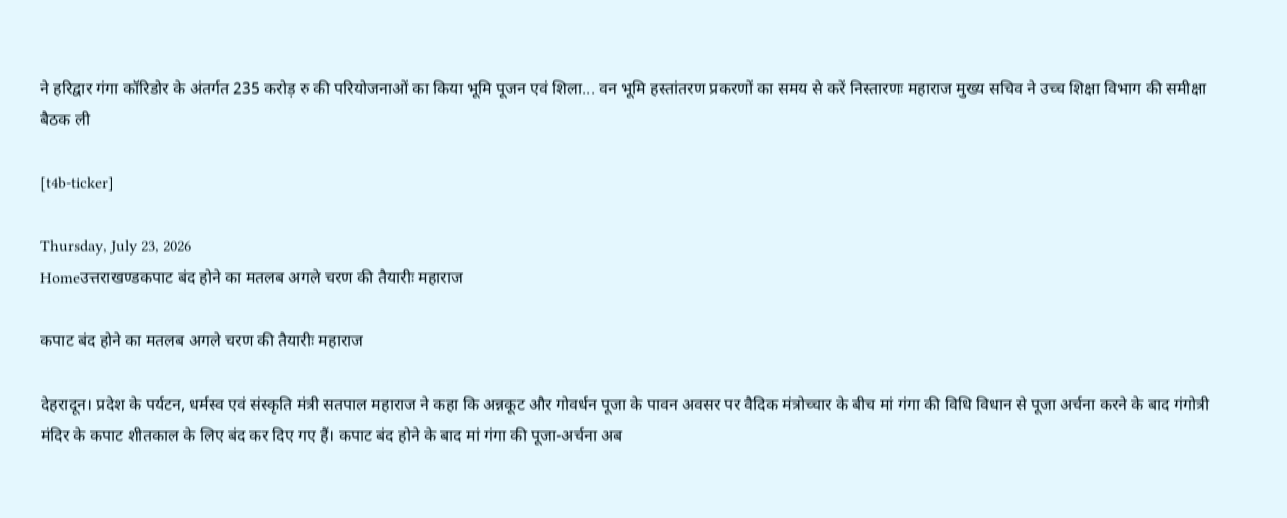ने हरिद्वार गंगा कॉरिडोर के अंतर्गत 235 करोड़ रु की परियोजनाओं का किया भूमि पूजन एवं शिला... वन भूमि हस्तांतरण प्रकरणों का समय से करें निस्तारणः महाराज मुख्य सचिव ने उच्च शिक्षा विभाग की समीक्षा बैठक ली

[t4b-ticker]

Thursday, July 23, 2026
Homeउत्तराखण्डकपाट बंद होने का मतलब अगले चरण की तैयारीः महाराज

कपाट बंद होने का मतलब अगले चरण की तैयारीः महाराज

देहरादून। प्रदेश के पर्यटन, धर्मस्व एवं संस्कृति मंत्री सतपाल महाराज ने कहा कि अन्नकूट और गोवर्धन पूजा के पावन अवसर पर वैदिक मंत्रोच्चार के बीच मां गंगा की विधि विधान से पूजा अर्चना करने के बाद गंगोत्री मंदिर के कपाट शीतकाल के लिए बंद कर दिए गए हैं। कपाट बंद होने के बाद मां गंगा की पूजा-अर्चना अब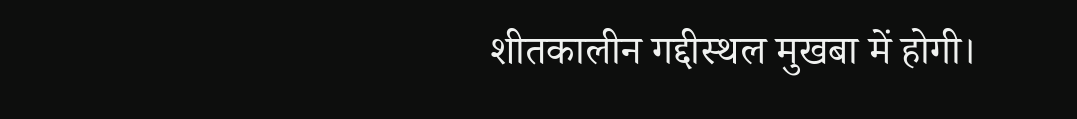शीतकालीन गद्दीस्थल मुखबा में होगी।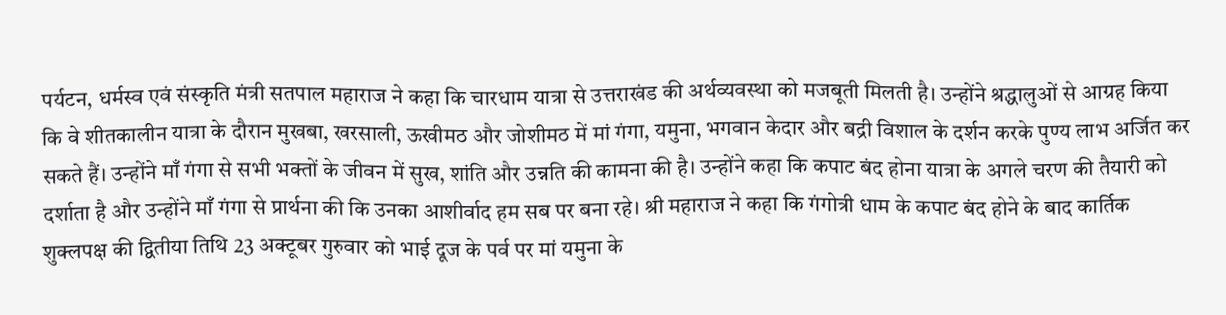पर्यटन, धर्मस्व एवं संस्कृति मंत्री सतपाल महाराज ने कहा कि चारधाम यात्रा से उत्तराखंड की अर्थव्यवस्था को मजबूती मिलती है। उन्होंने श्रद्धालुओं से आग्रह किया कि वे शीतकालीन यात्रा के दौरान मुखबा, खरसाली, ऊखीमठ और जोशीमठ में मां गंगा, यमुना, भगवान केदार और बद्री विशाल के दर्शन करके पुण्य लाभ अर्जित कर सकते हैं। उन्होंने माँ गंगा से सभी भक्तों के जीवन में सुख, शांति और उन्नति की कामना की है। उन्होंने कहा कि कपाट बंद होना यात्रा के अगले चरण की तैयारी को दर्शाता है और उन्होंने माँ गंगा से प्रार्थना की कि उनका आशीर्वाद हम सब पर बना रहे। श्री महाराज ने कहा कि गंगोत्री धाम के कपाट बंद होने के बाद कार्तिक शुक्लपक्ष की द्वितीया तिथि 23 अक्टूबर गुरुवार को भाई दूज के पर्व पर मां यमुना के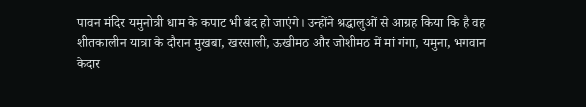पावन मंदिर यमुनोत्री धाम के कपाट भी बंद हो जाएंगे। उन्होंने श्रद्धालुओं से आग्रह किया कि है वह शीतकालीन यात्रा के दौरान मुखबा, खरसाली, ऊखीमठ और जोशीमठ में मां गंगा, यमुना, भगवान केदार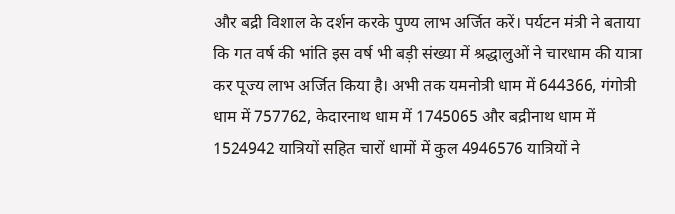और बद्री विशाल के दर्शन करके पुण्य लाभ अर्जित करें। पर्यटन मंत्री ने बताया कि गत वर्ष की भांति इस वर्ष भी बड़ी संख्या में श्रद्धालुओं ने चारधाम की यात्रा कर पूज्य लाभ अर्जित किया है। अभी तक यमनोत्री धाम में 644366, गंगोत्री धाम में 757762, केदारनाथ धाम में 1745065 और बद्रीनाथ धाम में 1524942 यात्रियों सहित चारों धामों में कुल 4946576 यात्रियों ने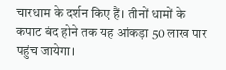चारधाम के दर्शन किए हैं। तीनों धामों के कपाट बंद होने तक यह आंकड़ा 50 लाख पार पहुंच जायेगा।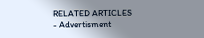RELATED ARTICLES
- Advertisment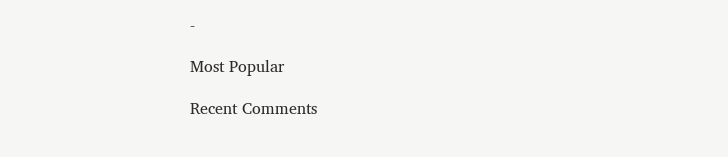-

Most Popular

Recent Comments